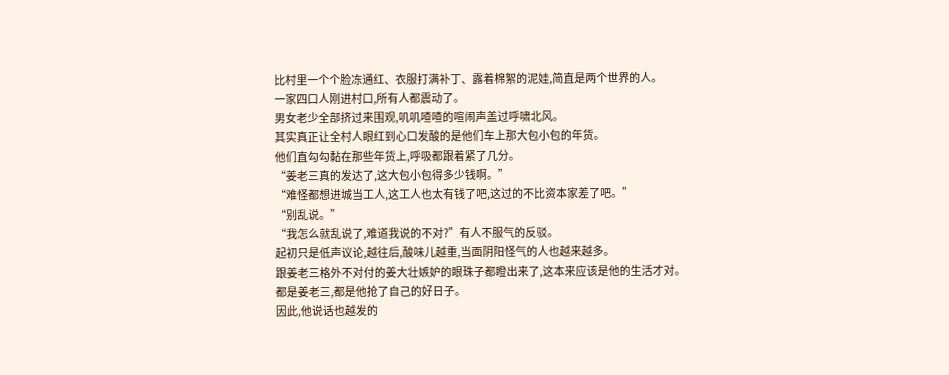比村里一个个脸冻通红、衣服打满补丁、露着棉絮的泥娃,简直是两个世界的人。
一家四口人刚进村口,所有人都震动了。
男女老少全部挤过来围观,叽叽喳喳的喧闹声盖过呼啸北风。
其实真正让全村人眼红到心口发酸的是他们车上那大包小包的年货。
他们直勾勾黏在那些年货上,呼吸都跟着紧了几分。
“姜老三真的发达了,这大包小包得多少钱啊。”
“难怪都想进城当工人,这工人也太有钱了吧,这过的不比资本家差了吧。”
“别乱说。”
“我怎么就乱说了,难道我说的不对?”有人不服气的反驳。
起初只是低声议论,越往后,酸味儿越重,当面阴阳怪气的人也越来越多。
跟姜老三格外不对付的姜大壮嫉妒的眼珠子都瞪出来了,这本来应该是他的生活才对。
都是姜老三,都是他抢了自己的好日子。
因此,他说话也越发的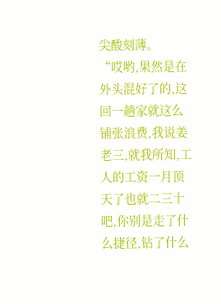尖酸刻薄。
“哎哟,果然是在外头混好了的,这回一趟家就这么铺张浪费,我说姜老三,就我所知,工人的工资一月顶天了也就二三十吧,你别是走了什么捷径,钻了什么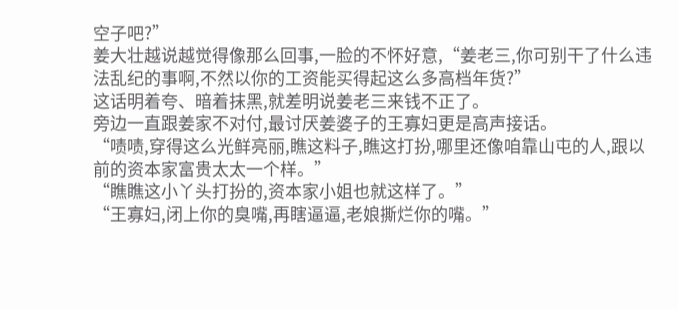空子吧?”
姜大壮越说越觉得像那么回事,一脸的不怀好意,“姜老三,你可别干了什么违法乱纪的事啊,不然以你的工资能买得起这么多高档年货?”
这话明着夸、暗着抹黑,就差明说姜老三来钱不正了。
旁边一直跟姜家不对付,最讨厌姜婆子的王寡妇更是高声接话。
“啧啧,穿得这么光鲜亮丽,瞧这料子,瞧这打扮,哪里还像咱靠山屯的人,跟以前的资本家富贵太太一个样。”
“瞧瞧这小丫头打扮的,资本家小姐也就这样了。”
“王寡妇,闭上你的臭嘴,再瞎逼逼,老娘撕烂你的嘴。”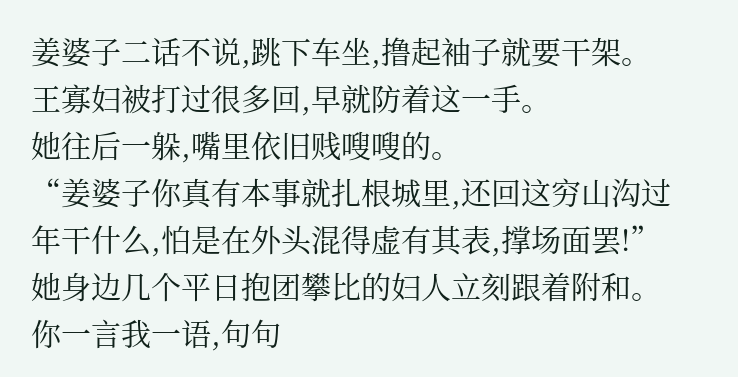姜婆子二话不说,跳下车坐,撸起袖子就要干架。
王寡妇被打过很多回,早就防着这一手。
她往后一躲,嘴里依旧贱嗖嗖的。
“姜婆子你真有本事就扎根城里,还回这穷山沟过年干什么,怕是在外头混得虚有其表,撑场面罢!”
她身边几个平日抱团攀比的妇人立刻跟着附和。
你一言我一语,句句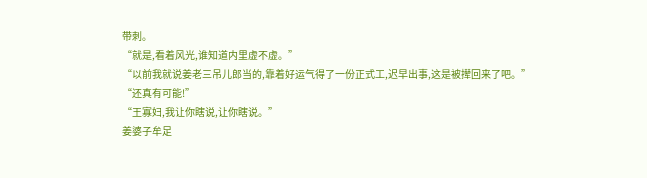带刺。
“就是,看着风光,谁知道内里虚不虚。”
“以前我就说姜老三吊儿郎当的,靠着好运气得了一份正式工,迟早出事,这是被撵回来了吧。”
“还真有可能!”
“王寡妇,我让你瞎说,让你瞎说。”
姜婆子牟足